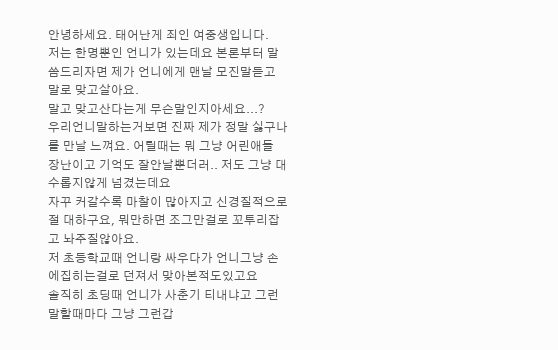안녕하세요. 태어난게 죄인 여중생입니다.
저는 한명뿐인 언니가 있는데요 본론부터 말씀드리자면 제가 언니에게 맨날 모진말듣고 말로 맞고살아요.
말고 맞고산다는게 무슨말인지아세요...?
우리언니말하는거보면 진짜 제가 정말 싫구나를 만날 느껴요. 어릴때는 뭐 그냥 어린애들 장난이고 기억도 잘안날뿐더러.. 저도 그냥 대수롭지않게 넘겼는데요
자꾸 커갈수록 마찰이 많아지고 신경질적으로 절 대하구요, 뭐만하면 조그만걸로 꼬투리잡고 놔주질않아요.
저 초등학교때 언니랑 싸우다가 언니그냥 손에집히는걸로 던져서 맞아본적도있고요
솔직히 초딩때 언니가 사춘기 티내냐고 그런말할때마다 그냥 그런갑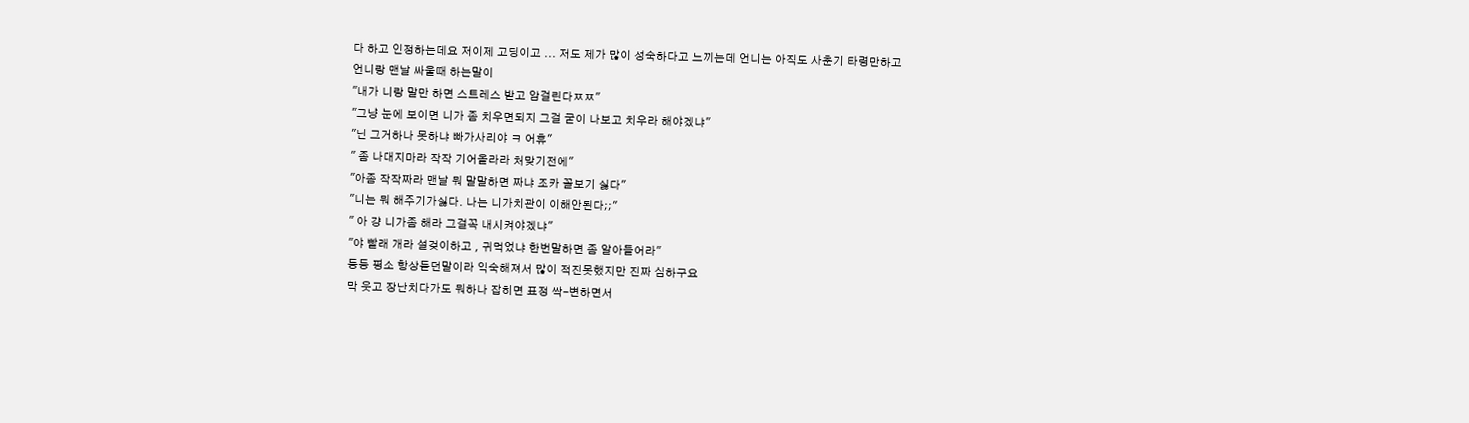다 하고 인정하는데요 저이제 고딩이고 ... 저도 제가 많이 성숙하다고 느끼는데 언니는 아직도 사춘기 타령만하고
언니랑 맨날 싸울때 하는말이
"내가 니랑 말만 하면 스트레스 받고 암걸린다ㅉㅉ"
"그냥 눈에 보이면 니가 좀 치우면되지 그걸 굳이 나보고 치우라 해야겠냐"
"닌 그거하나 못하냐 빠가사리야 ㅋ 어휴"
" 좀 나대지마라 작작 기어올라라 처맞기전에"
"아좀 작작짜라 맨날 뭐 말말하면 짜냐 조카 꼴보기 싫다"
"니는 뭐 해주기가싫다. 나는 니가치관이 이해안된다;;"
" 아 걍 니가좀 해라 그걸꼭 내시켜야겠냐"
"야 빨래 개라 설겆이하고 , 귀먹었냐 한번말하면 좀 알아들어라"
등등 평소 항상듣던말이라 익숙해져서 많이 적진못했지만 진짜 심하구요
막 웃고 장난치다가도 뭐하나 잡히면 표정 싹-변하면서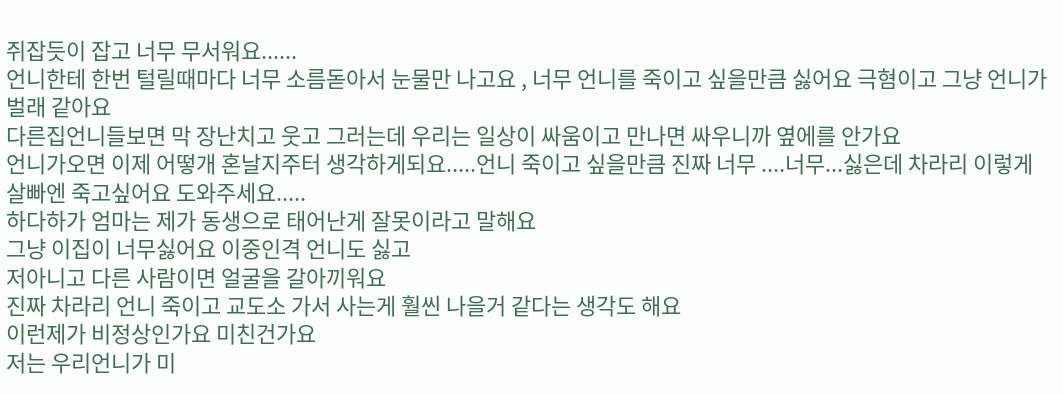쥐잡듯이 잡고 너무 무서워요......
언니한테 한번 털릴때마다 너무 소름돋아서 눈물만 나고요 , 너무 언니를 죽이고 싶을만큼 싫어요 극혐이고 그냥 언니가 벌래 같아요
다른집언니들보면 막 장난치고 웃고 그러는데 우리는 일상이 싸움이고 만나면 싸우니까 옆에를 안가요
언니가오면 이제 어떻개 혼날지주터 생각하게되요.....언니 죽이고 싶을만큼 진짜 너무 ....너무...싫은데 차라리 이렇게 살빠엔 죽고싶어요 도와주세요.....
하다하가 엄마는 제가 동생으로 태어난게 잘못이라고 말해요
그냥 이집이 너무싫어요 이중인격 언니도 싫고
저아니고 다른 사람이면 얼굴을 갈아끼워요
진짜 차라리 언니 죽이고 교도소 가서 사는게 훨씬 나을거 같다는 생각도 해요
이런제가 비정상인가요 미친건가요
저는 우리언니가 미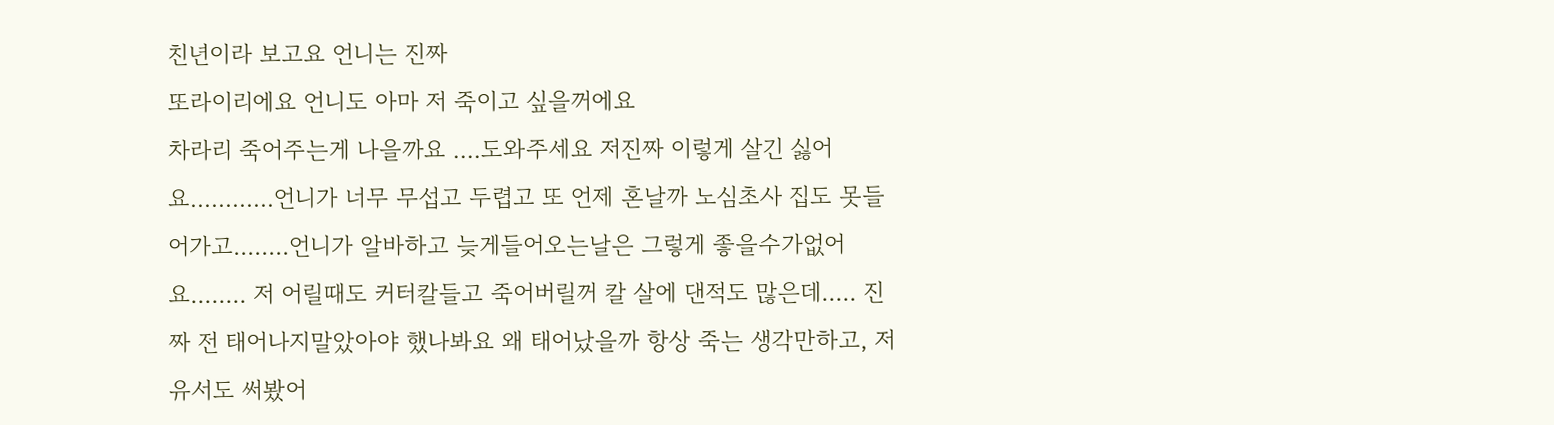친년이라 보고요 언니는 진짜
또라이리에요 언니도 아마 저 죽이고 싶을꺼에요
차라리 죽어주는게 나을까요 ....도와주세요 저진짜 이렇게 살긴 싫어요............언니가 너무 무섭고 두렵고 또 언제 혼날까 노심초사 집도 못들어가고........언니가 알바하고 늦게들어오는날은 그렇게 좋을수가없어요........ 저 어릴때도 커터칼들고 죽어버릴꺼 칼 살에 댄적도 많은데..... 진짜 전 태어나지말았아야 했나봐요 왜 태어났을까 항상 죽는 생각만하고, 저 유서도 써봤어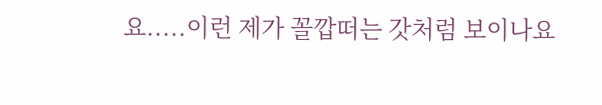요.....이런 제가 꼴깝떠는 갓처럼 보이나요